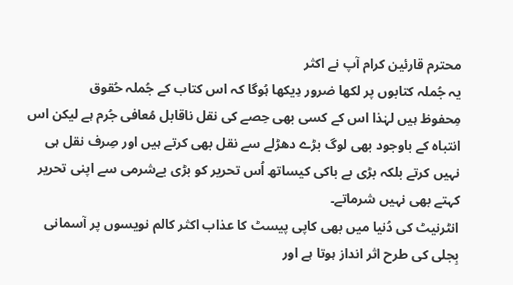محترم قارئین کرام آپ نے اکثر
یہ جُملہ کتابوں پر لکھا ضرور دِیکھا ہُوگا کہ اس کتاب کے جُملہ حُقوق
مِحفوظ ہیں لہٰذا اس کے کسی بھی حِصے کی نقل ناقابل مُعافی جُرم ہے لیکن اس
انتباہ کے باوجود بھی لوگ بڑے دھڑلے سے نقل بھی کرتے ہیں اور صِرف نقل ہی
نہیں کرتے بلکہ بڑی بے باکی کیساتھ اُس تحریر کو بڑی بےشرمی سے اپنی تحریر
کہتے بھی نہیں شرماتے۔
انٹرنیٹ کی دُنیا میں بھی کاپی پیسٹ کا عذاب اکثر کالم نویسوں پر آسمانی
بِجلی کی طرح اثر انداز ہوتا ہے اور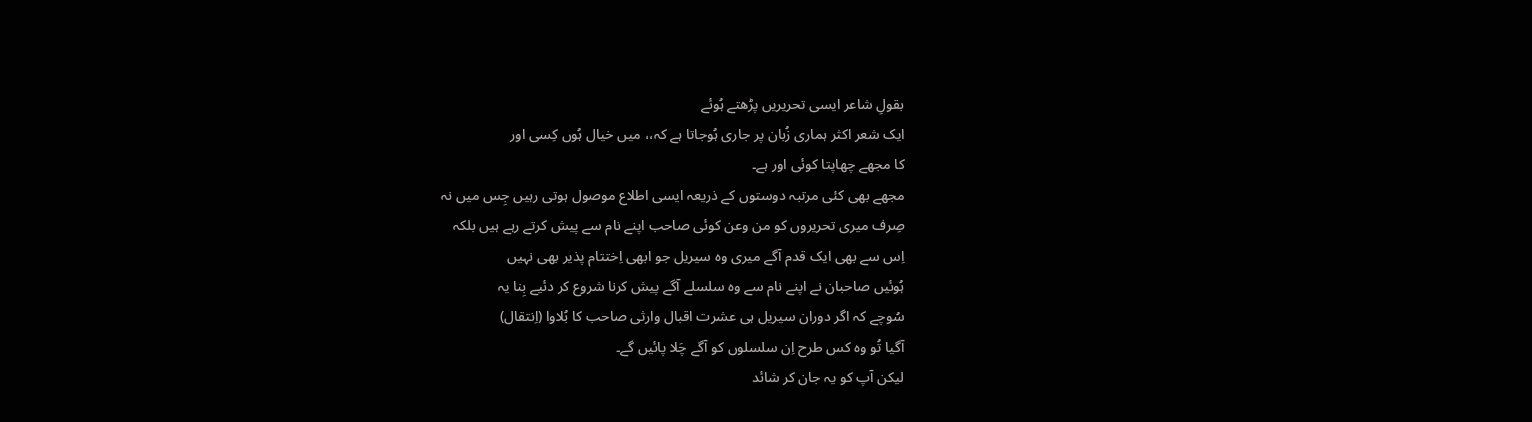بقولِ شاعر ایسی تحریریں پڑھتے ہُوئے
ایک شعر اکثر ہماری زُبان پر جاری ہُوجاتا ہے کہ،، میں خیال ہُوں کِسی اور
کا مجھے چھاپتا کوئی اور ہے۔
مجھے بھی کئی مرتبہ دوستوں کے ذریعہ ایسی اطلاع موصول ہوتی رہیں جِس میں نہ
صِرف میری تحریروں کو من وعن کوئی صاحب اپنے نام سے پیش کرتے رہے ہیں بلکہ
اِس سے بھی ایک قدم آگے میری وہ سیریل جو ابھی اِختتام پذیر بھی نہیں
ہُوئیں صاحبان نے اپنے نام سے وہ سلسلے آگے پیش کرنا شروع کر دئیے بِنا یہ
سُوچے کہ اگر دوران سیریل ہی عشرت اقبال وارثی صاحب کا بُلاوا (اِنتقال)
آگیا تُو وہ کس طرح اِن سلسلوں کو آگے چَلا پائیں گے۔
لیکن آپ کو یہ جان کر شائد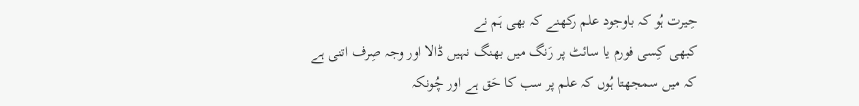حِیرت ہُو کہ باوجود علم رکھنے کہ بھی ہَم نے
کبھی کِسی فورم یا سائٹ پر رَنگ میں بھنگ نہیں ڈالا اور وجہ صِرف اتنی ہے
کہ میں سمجھتا ہُوں کہ علم پر سب کا حَق ہے اور چُونکہ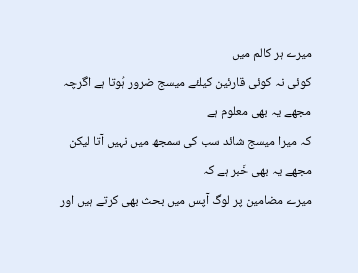میرے ہر کالم میں
کوئی نہ کوئی قارئین کیلئے میسج ضرور ہُوتا ہے اگرچہ مجھے یہ بھی معلوم ہے
کہ میرا میسج شائد سب کی سمجھ میں نہیں آتا لیکن مجھے یہ بھی خَبر ہے کہ
میرے مضامین پر لوگ آپس میں بحث بھی کرتے ہیں اور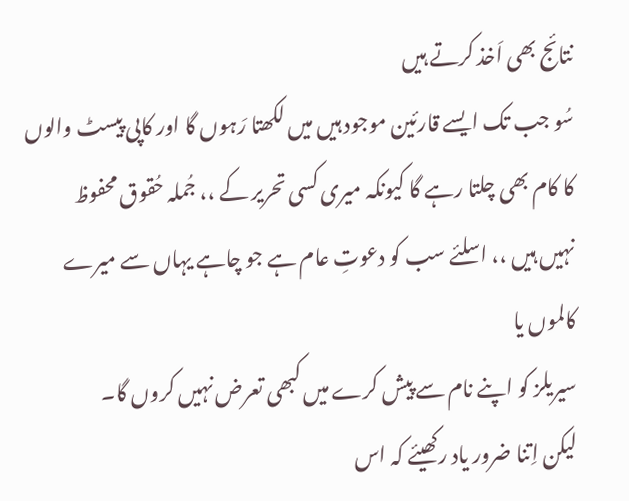نتائج بھی اَخذ کرتے ہیں
سُو جب تک ایسے قارئین موجود ہیں میں لکھتا رَہوں گا اور کاپی پیسٹ والوں
کا کام بھی چلتا رہے گا کیونکہ میری کسی تحریر کے ،، جُملہ حُقوق محفوظ
نہیں ہیں ،، اسلئے سب کو دعوتِ عام ہے جو چاہے یہاں سے میرے کالموں یا
سیریلز کو اپنے نام سے پیش کرے میں کبھی تعرض نہیں کروں گا۔
لیکن اِتنا ضرور یاد رکھیئے کہ اس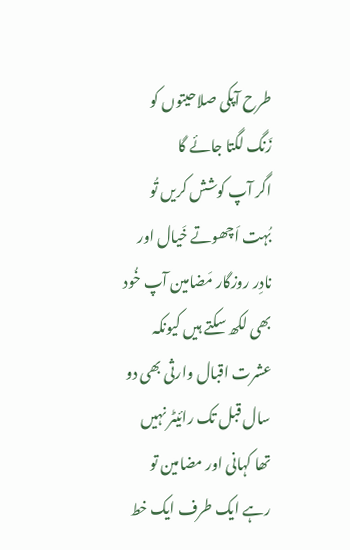طرح آپکی صلاحیتوں کو زَنگ لگتا جائے گا
اگر آپ کوشش کریں تُو بُہت اَچھوتے خَیال اور نادِر روزگار مَضامین آپ خُود
بھی لکھ سکتے ہیں کیونکہ عشرت اقبال وارثی بھی دو سال قبل تک رائیٹر نہیں
تھا کہانی اور مضامین تو رہے ایک طرف ایک خط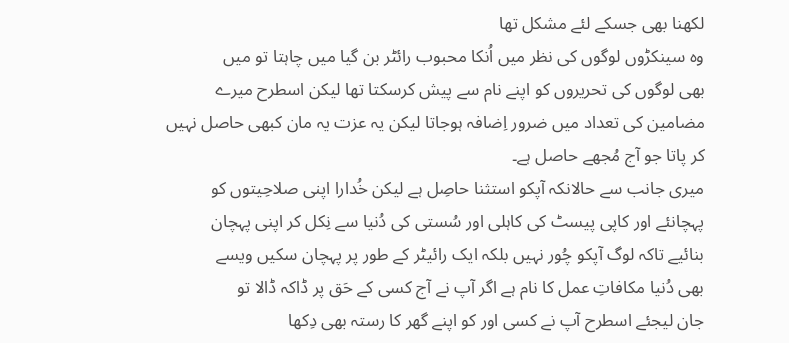لکھنا بھی جسکے لئے مشکل تھا
وہ سینکڑوں لوگوں کی نظر میں اُنکا محبوب رائٹر بن گیا میں چاہتا تو میں
بھی لوگوں کی تحریروں کو اپنے نام سے پیش کرسکتا تھا لیکن اسطرح میرے
مضامین کی تعداد میں ضرور اِضافہ ہوجاتا لیکن یہ عزت یہ مان کبھی حاصل نہیں
کر پاتا جو آج مُجھے حاصل ہے۔
میری جانب سے حالانکہ آپکو استثنا حاصِل ہے لیکن خُدارا اپنی صلاحِیتوں کو
پہچانئے اور کاپی پیسٹ کی کاہلی اور سُستی کی دُنیا سے نِکل کر اپنی پہچان
بنائیے تاکہ لوگ آپکو چُور نہیں بلکہ ایک رائیٹر کے طور پر پہچان سکیں ویسے
بھی دُنیا مکافاتِ عمل کا نام ہے اگر آپ نے آج کسی کے حَق پر ڈاکہ ڈالا تو
جان لیجئے اسطرح آپ نے کسی اور کو اپنے گھر کا رستہ بھی دِکھا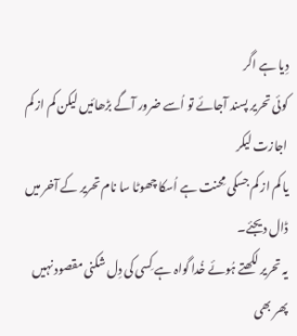دِیا ہے اگر
کوئی تحریر پسند آجائے تو اُسے ضرور آگے بڑھائیں لیکن کم از کم اجازت لیکر
یا کم از کم جسکی مِحنت ہے اُسکا چھوٹا سا نام تحریر کے آخر میں ڈال دیجئے۔
یہ تحریر لکھتے ہُوئے خُدا گواہ ہے کِسی کی دِل شکنی مقصود نہیں پھر بھی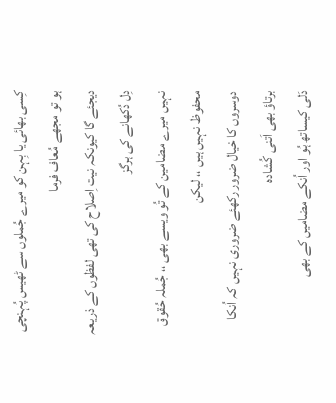کِسی بھائی یا بِہن کو میرے جُملوں سے ٹھیس پُہنچی ہو تو مجھے مُعاف فرما
دیجئے گا کیونکہ نیت اِصلاح کی تھی لفظوں کے ذریعہ دِل دُکھانے کی ہرگز
نہیں میرے مضامین کے تُو ویسے بھی ،، جُملہ حُقوق محفوظ نہیں ہیں ،، لیکن
دوسروں کا خیال ضرور رکھئے ضروری نہیں کہ اُنکا برتاؤ بھی اَتنی کُشادہ
دَلی کیساتھ ہُو اور اُنکے مضامیں کے بھی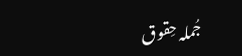جُملہ حِقوق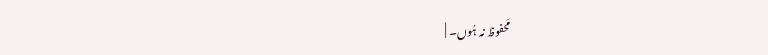مَحفوظ نہ ہُوں۔ |